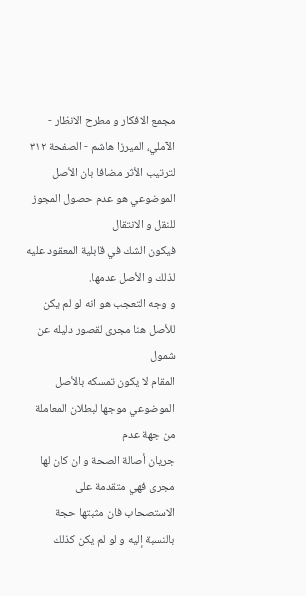مجمع الافكار و مطرح الانظار - الآملي، الميرزا هاشم - الصفحة ٣١٢
لترتيب الأثر مضافا بان الأصل الموضوعي هو عدم حصول المجوز للنقل و الانتقال
فيكون الشك في قابلية المعقود عليه لذلك و الأصل عدمها.
و وجه التعجب هو انه لو لم يكن للأصل هنا مجرى لقصور دليله عن شمول
المقام لا يكون تمسكه بالأصل الموضوعي موجها لبطلان المعاملة من جهة عدم
جريان أصالة الصحة و ان كان لها مجرى فهي متقدمة على الاستصحاب فان مثبتها حجة
بالنسبة إليه و لو لم يكن كذلك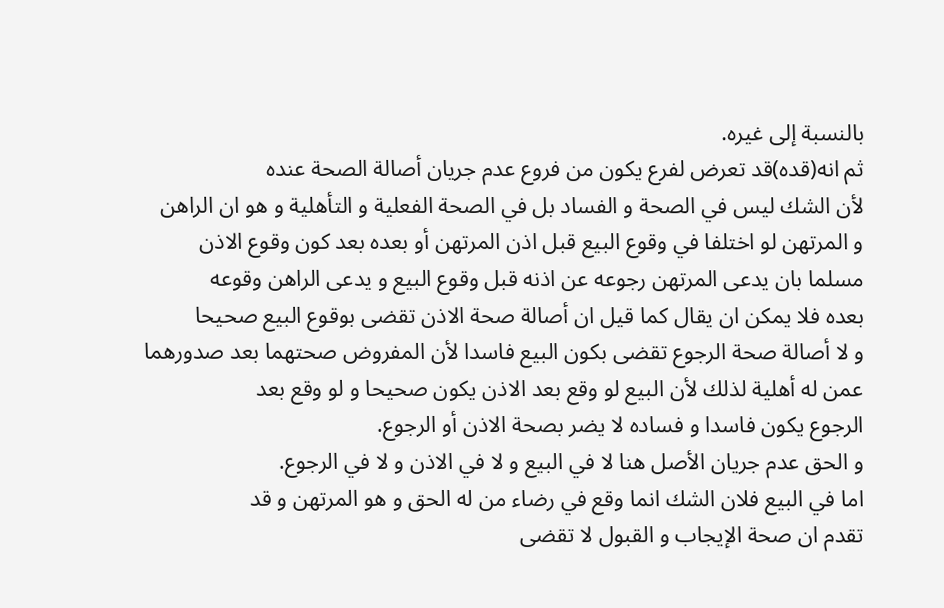بالنسبة إلى غيره.
ثم انه(قده)قد تعرض لفرع يكون من فروع عدم جريان أصالة الصحة عنده
لأن الشك ليس في الصحة و الفساد بل في الصحة الفعلية و التأهلية و هو ان الراهن
و المرتهن لو اختلفا في وقوع البيع قبل اذن المرتهن أو بعده بعد كون وقوع الاذن
مسلما بان يدعى المرتهن رجوعه عن اذنه قبل وقوع البيع و يدعى الراهن وقوعه
بعده فلا يمكن ان يقال كما قيل ان أصالة صحة الاذن تقضى بوقوع البيع صحيحا
و لا أصالة صحة الرجوع تقضى بكون البيع فاسدا لأن المفروض صحتهما بعد صدورهما
عمن له أهلية لذلك لأن البيع لو وقع بعد الاذن يكون صحيحا و لو وقع بعد
الرجوع يكون فاسدا و فساده لا يضر بصحة الاذن أو الرجوع.
و الحق عدم جريان الأصل هنا لا في البيع و لا في الاذن و لا في الرجوع.
اما في البيع فلان الشك انما وقع في رضاء من له الحق و هو المرتهن و قد
تقدم ان صحة الإيجاب و القبول لا تقضى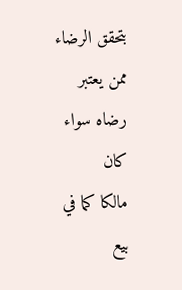بتحقق الرضاء ممن يعتبر رضاه سواء كان
مالكا كما في بيع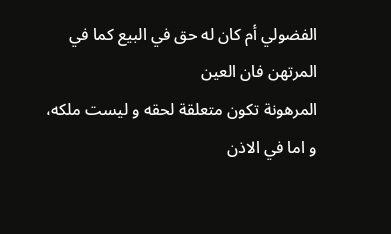الفضولي أم كان له حق في البيع كما في المرتهن فان العين
المرهونة تكون متعلقة لحقه و ليست ملكه،
و اما في الاذن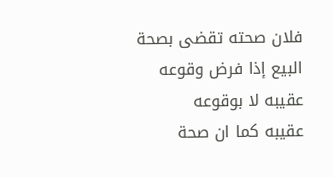فلان صحته تقضى بصحة البيع إذا فرض وقوعه عقيبه لا بوقوعه
عقيبه كما ان صحة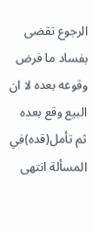الرجوع تقضى بفساد ما فرض وقوعه بعده لا ان البيع وقع بعده
ثم تأمل(قده)في المسألة انتهى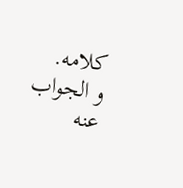كلامه.
و الجواب عنه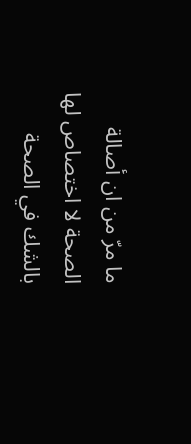ما مرّ من ان أصالة الصحة لا اختصاص لها بالشك في الصحة